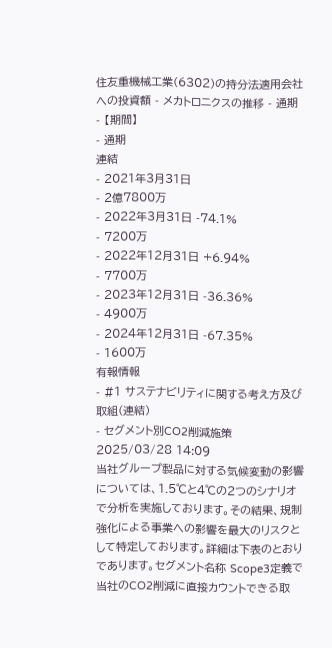住友重機械工業(6302)の持分法適用会社への投資額 - メカトロニクスの推移 - 通期
- 【期間】
- 通期
連結
- 2021年3月31日
- 2億7800万
- 2022年3月31日 -74.1%
- 7200万
- 2022年12月31日 +6.94%
- 7700万
- 2023年12月31日 -36.36%
- 4900万
- 2024年12月31日 -67.35%
- 1600万
有報情報
- #1 サステナビリティに関する考え方及び取組(連結)
- セグメント別CO2削減施策2025/03/28 14:09
当社グループ製品に対する気候変動の影響については、1.5℃と4℃の2つのシナリオで分析を実施しております。その結果、規制強化による事業への影響を最大のリスクとして特定しております。詳細は下表のとおりであります。セグメント名称 Scope3定義で当社のCO2削減に直接カウントできる取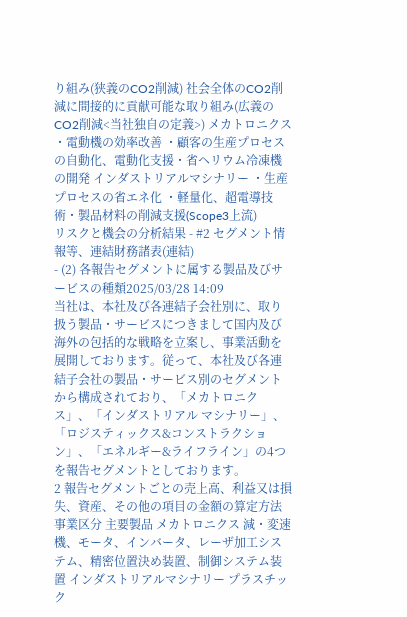り組み(狭義のCO2削減) 社会全体のCO2削減に間接的に貢献可能な取り組み(広義のCO2削減<当社独自の定義>) メカトロニクス ・電動機の効率改善 ・顧客の生産プロセスの自動化、電動化支援・省ヘリウム冷凍機の開発 インダストリアルマシナリー ・生産プロセスの省エネ化 ・軽量化、超電導技術・製品材料の削減支援(Scope3上流)
リスクと機会の分析結果 - #2 セグメント情報等、連結財務諸表(連結)
- (2) 各報告セグメントに属する製品及びサービスの種類2025/03/28 14:09
当社は、本社及び各連結子会社別に、取り扱う製品・サービスにつきまして国内及び海外の包括的な戦略を立案し、事業活動を展開しております。従って、本社及び各連結子会社の製品・サービス別のセグメントから構成されており、「メカトロニクス」、「インダストリアル マシナリー」、「ロジスティックス&コンストラクション」、「エネルギー&ライフライン」の4つを報告セグメントとしております。
2 報告セグメントごとの売上高、利益又は損失、資産、その他の項目の金額の算定方法事業区分 主要製品 メカトロニクス 減・変速機、モータ、インバータ、レーザ加工システム、精密位置決め装置、制御システム装置 インダストリアルマシナリー プラスチック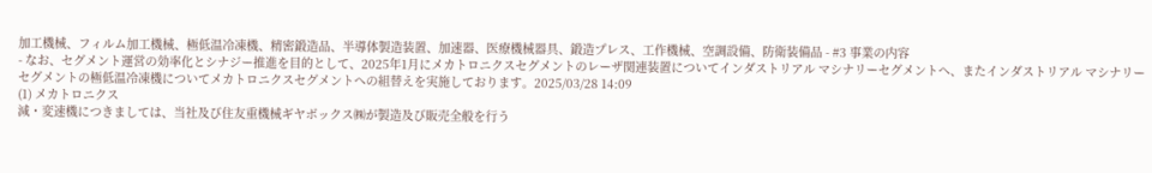加工機械、フィルム加工機械、極低温冷凍機、精密鍛造品、半導体製造装置、加速器、医療機械器具、鍛造プレス、工作機械、空調設備、防衛装備品 - #3 事業の内容
- なお、セグメント運営の効率化とシナジー推進を目的として、2025年1月にメカトロニクスセグメントのレーザ関連装置についてインダストリアル マシナリーセグメントへ、またインダストリアル マシナリーセグメントの極低温冷凍機についてメカトロニクスセグメントへの組替えを実施しております。2025/03/28 14:09
(1) メカトロニクス
減・変速機につきましては、当社及び住友重機械ギヤボックス㈱が製造及び販売全般を行う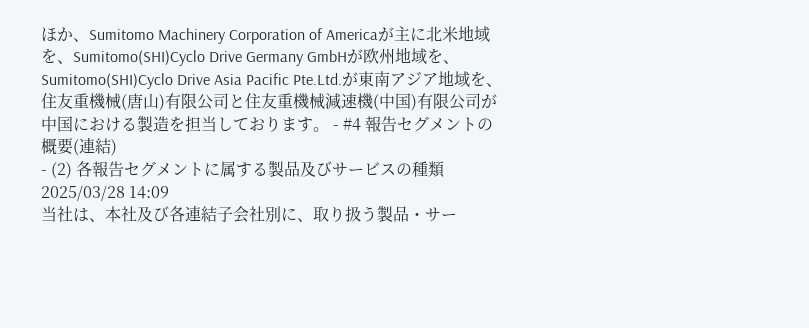ほか、Sumitomo Machinery Corporation of Americaが主に北米地域を、Sumitomo(SHI)Cyclo Drive Germany GmbHが欧州地域を、Sumitomo(SHI)Cyclo Drive Asia Pacific Pte.Ltd.が東南アジア地域を、住友重機械(唐山)有限公司と住友重機械減速機(中国)有限公司が中国における製造を担当しております。 - #4 報告セグメントの概要(連結)
- (2) 各報告セグメントに属する製品及びサービスの種類2025/03/28 14:09
当社は、本社及び各連結子会社別に、取り扱う製品・サー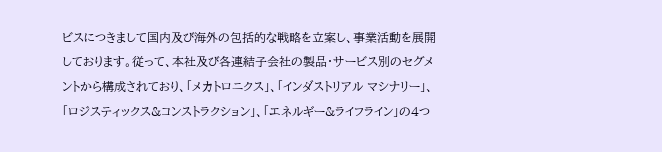ビスにつきまして国内及び海外の包括的な戦略を立案し、事業活動を展開しております。従って、本社及び各連結子会社の製品・サービス別のセグメントから構成されており、「メカトロニクス」、「インダストリアル マシナリー」、「ロジスティックス&コンストラクション」、「エネルギー&ライフライン」の4つ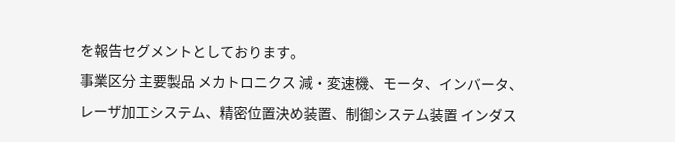を報告セグメントとしております。
事業区分 主要製品 メカトロニクス 減・変速機、モータ、インバータ、レーザ加工システム、精密位置決め装置、制御システム装置 インダス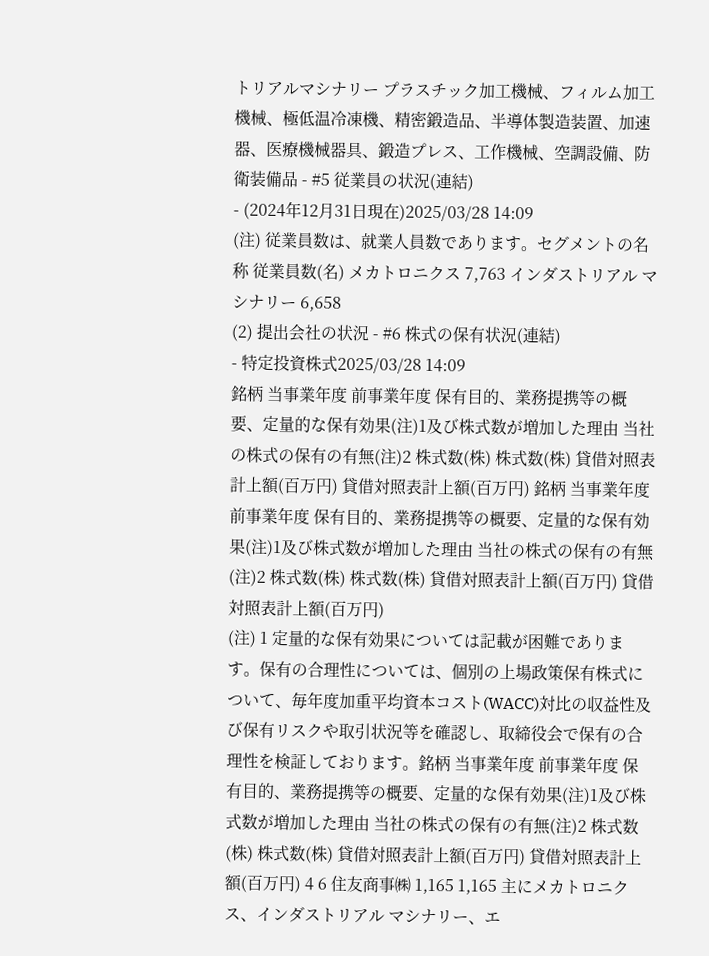トリアルマシナリー プラスチック加工機械、フィルム加工機械、極低温冷凍機、精密鍛造品、半導体製造装置、加速器、医療機械器具、鍛造プレス、工作機械、空調設備、防衛装備品 - #5 従業員の状況(連結)
- (2024年12月31日現在)2025/03/28 14:09
(注) 従業員数は、就業人員数であります。セグメントの名称 従業員数(名) メカトロニクス 7,763 インダストリアル マシナリー 6,658
(2) 提出会社の状況 - #6 株式の保有状況(連結)
- 特定投資株式2025/03/28 14:09
銘柄 当事業年度 前事業年度 保有目的、業務提携等の概要、定量的な保有効果(注)1及び株式数が増加した理由 当社の株式の保有の有無(注)2 株式数(株) 株式数(株) 貸借対照表計上額(百万円) 貸借対照表計上額(百万円) 銘柄 当事業年度 前事業年度 保有目的、業務提携等の概要、定量的な保有効果(注)1及び株式数が増加した理由 当社の株式の保有の有無(注)2 株式数(株) 株式数(株) 貸借対照表計上額(百万円) 貸借対照表計上額(百万円)
(注) 1 定量的な保有効果については記載が困難であります。保有の合理性については、個別の上場政策保有株式について、毎年度加重平均資本コスト(WACC)対比の収益性及び保有リスクや取引状況等を確認し、取締役会で保有の合理性を検証しております。銘柄 当事業年度 前事業年度 保有目的、業務提携等の概要、定量的な保有効果(注)1及び株式数が増加した理由 当社の株式の保有の有無(注)2 株式数(株) 株式数(株) 貸借対照表計上額(百万円) 貸借対照表計上額(百万円) 4 6 住友商事㈱ 1,165 1,165 主にメカトロニクス、インダストリアル マシナリー、エ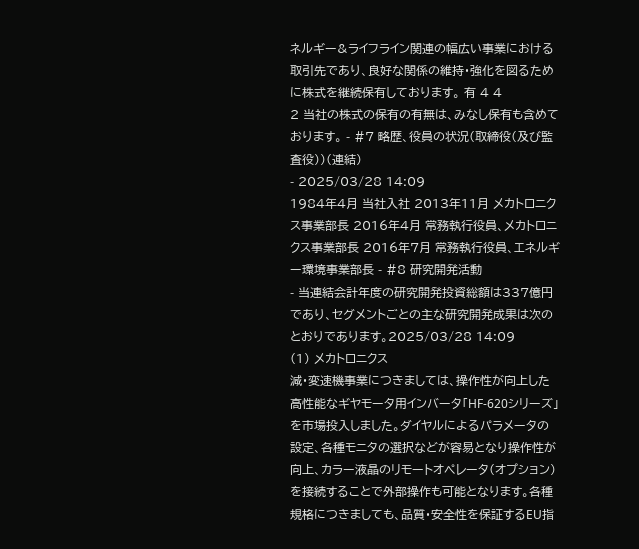ネルギー&ライフライン関連の幅広い事業における取引先であり、良好な関係の維持・強化を図るために株式を継続保有しております。 有 4 4
2 当社の株式の保有の有無は、みなし保有も含めております。 - #7 略歴、役員の状況(取締役(及び監査役))(連結)
- 2025/03/28 14:09
1984年4月 当社入社 2013年11月 メカトロニクス事業部長 2016年4月 常務執行役員、メカトロニクス事業部長 2016年7月 常務執行役員、エネルギー環境事業部長 - #8 研究開発活動
- 当連結会計年度の研究開発投資総額は337億円であり、セグメントごとの主な研究開発成果は次のとおりであります。2025/03/28 14:09
(1) メカトロニクス
減・変速機事業につきましては、操作性が向上した高性能なギヤモータ用インバータ「HF-620シリーズ」を市場投入しました。ダイヤルによるパラメータの設定、各種モニタの選択などが容易となり操作性が向上、カラー液晶のリモートオペレータ(オプション)を接続することで外部操作も可能となります。各種規格につきましても、品質・安全性を保証するEU指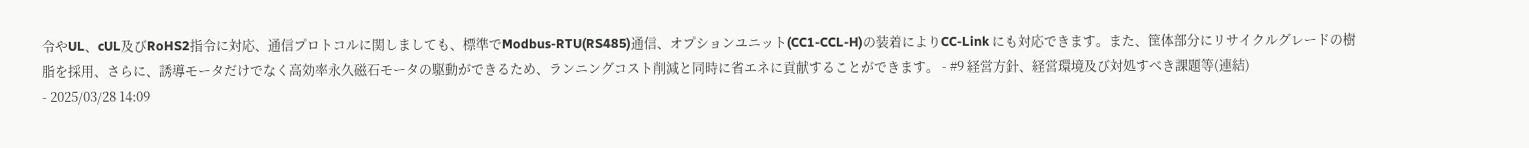令やUL、cUL及びRoHS2指令に対応、通信プロトコルに関しましても、標準でModbus-RTU(RS485)通信、オプションユニット(CC1-CCL-H)の装着によりCC-Link にも対応できます。また、筐体部分にリサイクルグレードの樹脂を採用、さらに、誘導モータだけでなく高効率永久磁石モータの駆動ができるため、ランニングコスト削減と同時に省エネに貢献することができます。 - #9 経営方針、経営環境及び対処すべき課題等(連結)
- 2025/03/28 14:09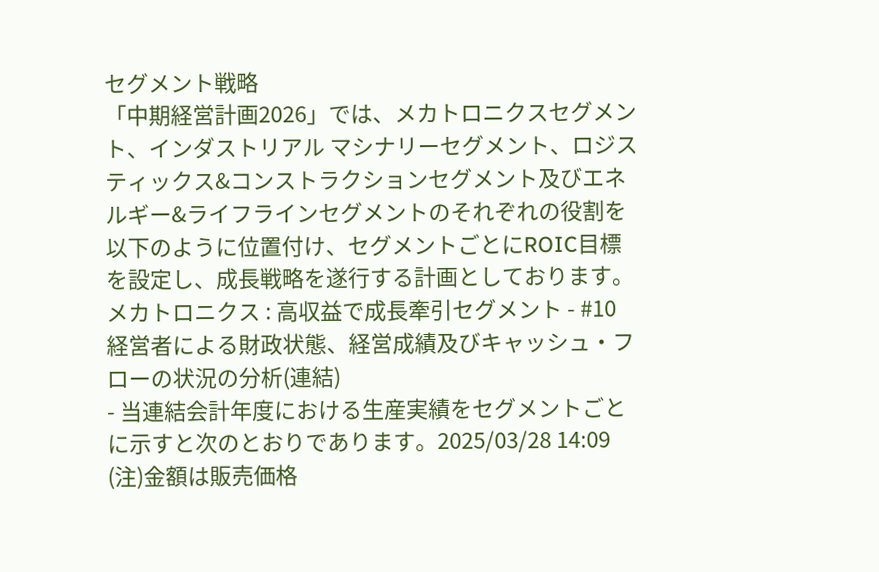セグメント戦略
「中期経営計画2026」では、メカトロニクスセグメント、インダストリアル マシナリーセグメント、ロジスティックス&コンストラクションセグメント及びエネルギー&ライフラインセグメントのそれぞれの役割を以下のように位置付け、セグメントごとにROIC目標を設定し、成長戦略を遂行する計画としております。
メカトロニクス : 高収益で成長牽引セグメント - #10 経営者による財政状態、経営成績及びキャッシュ・フローの状況の分析(連結)
- 当連結会計年度における生産実績をセグメントごとに示すと次のとおりであります。2025/03/28 14:09
(注)金額は販売価格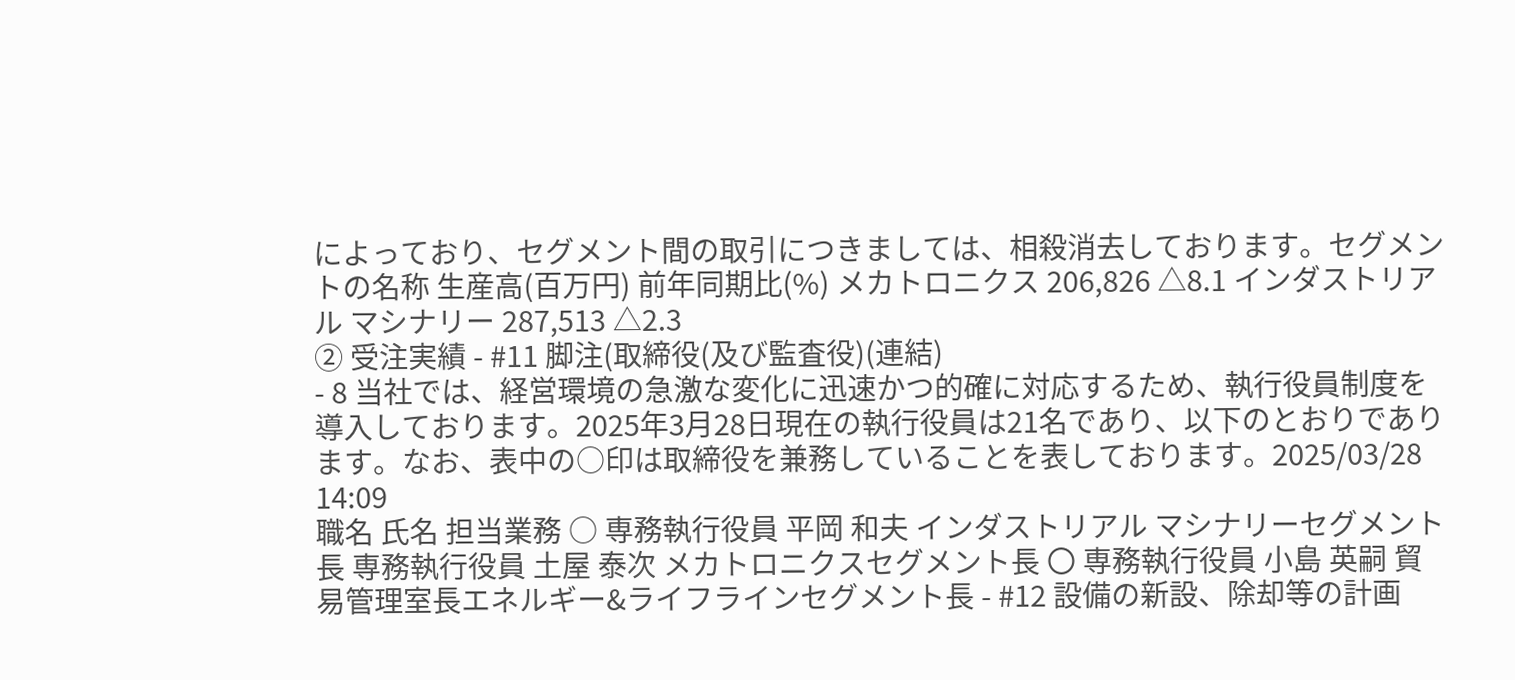によっており、セグメント間の取引につきましては、相殺消去しております。セグメントの名称 生産高(百万円) 前年同期比(%) メカトロニクス 206,826 △8.1 インダストリアル マシナリー 287,513 △2.3
② 受注実績 - #11 脚注(取締役(及び監査役)(連結)
- 8 当社では、経営環境の急激な変化に迅速かつ的確に対応するため、執行役員制度を導入しております。2025年3月28日現在の執行役員は21名であり、以下のとおりであります。なお、表中の○印は取締役を兼務していることを表しております。2025/03/28 14:09
職名 氏名 担当業務 ○ 専務執行役員 平岡 和夫 インダストリアル マシナリーセグメント長 専務執行役員 土屋 泰次 メカトロニクスセグメント長 〇 専務執行役員 小島 英嗣 貿易管理室長エネルギー&ライフラインセグメント長 - #12 設備の新設、除却等の計画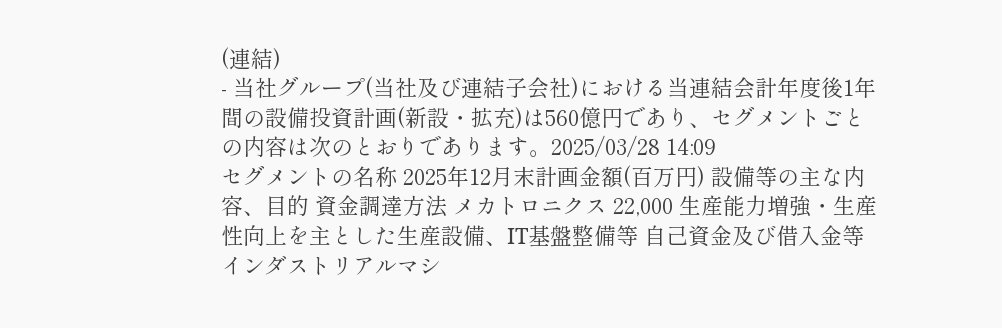(連結)
- 当社グループ(当社及び連結子会社)における当連結会計年度後1年間の設備投資計画(新設・拡充)は560億円であり、セグメントごとの内容は次のとおりであります。2025/03/28 14:09
セグメントの名称 2025年12月末計画金額(百万円) 設備等の主な内容、目的 資金調達方法 メカトロニクス 22,000 生産能力増強・生産性向上を主とした生産設備、IT基盤整備等 自己資金及び借入金等 インダストリアルマシ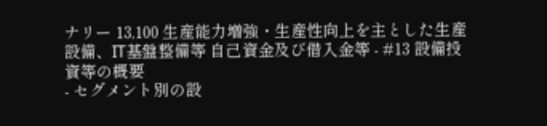ナリー 13,100 生産能力増強・生産性向上を主とした生産設備、IT基盤整備等 自己資金及び借入金等 - #13 設備投資等の概要
- セグメント別の設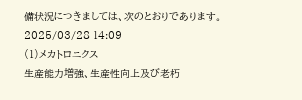備状況につきましては、次のとおりであります。2025/03/28 14:09
(1)メカトロニクス
生産能力増強、生産性向上及び老朽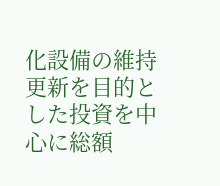化設備の維持更新を目的とした投資を中心に総額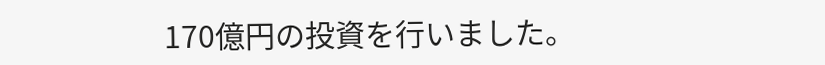170億円の投資を行いました。